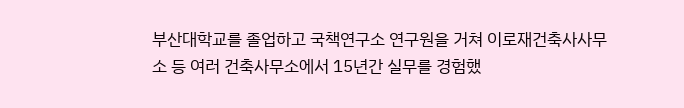부산대학교를 졸업하고 국책연구소 연구원을 거쳐 이로재건축사사무소 등 여러 건축사무소에서 15년간 실무를 경험했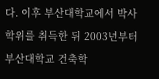다. 이후 부산대학교에서 박사학위를 취득한 뒤 2003년부터 부산대학교 건축학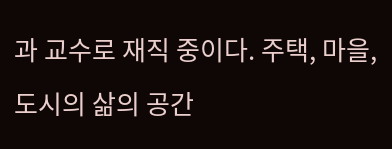과 교수로 재직 중이다. 주택, 마을, 도시의 삶의 공간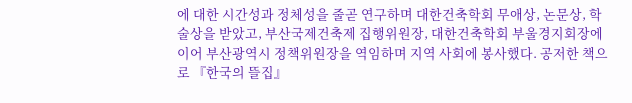에 대한 시간성과 정체성을 줄곧 연구하며 대한건축학회 무애상, 논문상, 학술상을 받았고, 부산국제건축제 집행위원장, 대한건축학회 부울경지회장에 이어 부산광역시 정책위원장을 역임하며 지역 사회에 봉사했다. 공저한 책으로 『한국의 뜰집』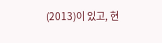(2013)이 있고, 현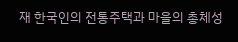재 한국인의 전통주택과 마을의 총체성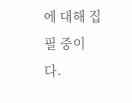에 대해 집필 중이다.